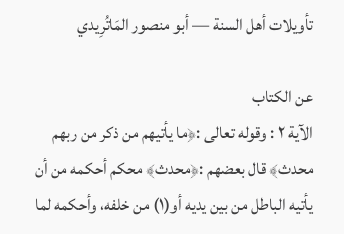تأويلات أهل السنة — أبو منصور المَاتُرِيدي

عن الكتاب
الآية ٢ : وقوله تعالى :﴿ما يأتيهم من ذكر من ربهم محدث﴾ قال بعضهم :﴿محدث﴾ محكم أحكمه من أن يأتيه الباطل من بين يديه أو(١) من خلفه، وأحكمه لما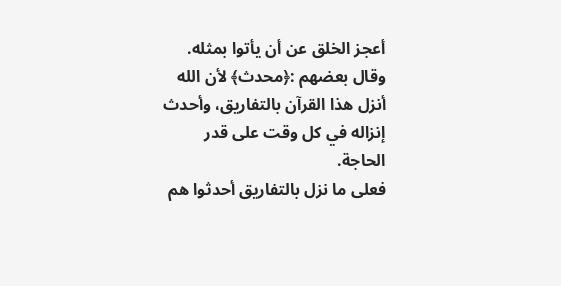أعجز الخلق عن أن يأتوا بمثله.
وقال بعضهم :﴿محدث﴾ لأن الله أنزل هذا القرآن بالتفاريق، وأحدث إنزاله في كل وقت على قدر الحاجة.
فعلى ما نزل بالتفاريق أحدثوا هم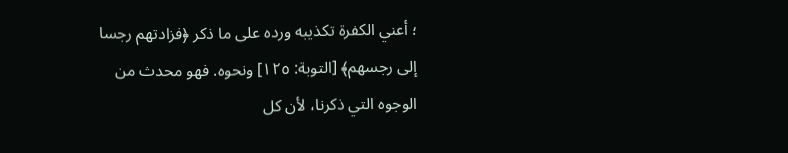؛ أعني الكفرة تكذيبه ورده على ما ذكر ﴿فزادتهم رجسا إلى رجسهم﴾ [التوبة: ١٢٥] ونحوه. فهو محدث من الوجوه التي ذكرنا، لأن كل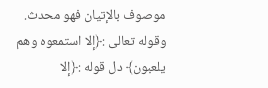موصوف بالإتيان فهو محدث.
وقوله تعالى :﴿إلا استمعوه وهم يلعبون﴾ دل قوله :﴿إلا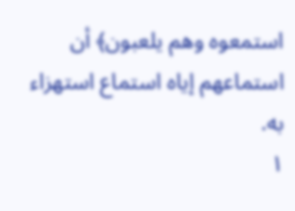استمعوه وهم يلعبون﴾ أن استماعهم إياه استماع استهزاء به.
١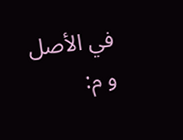في الأصل و م: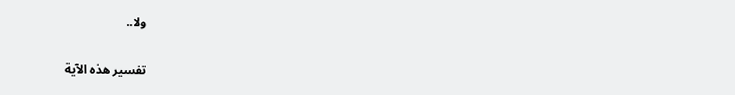ولا..

تفسير هذه الآية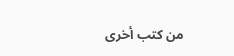من كتب أخرى